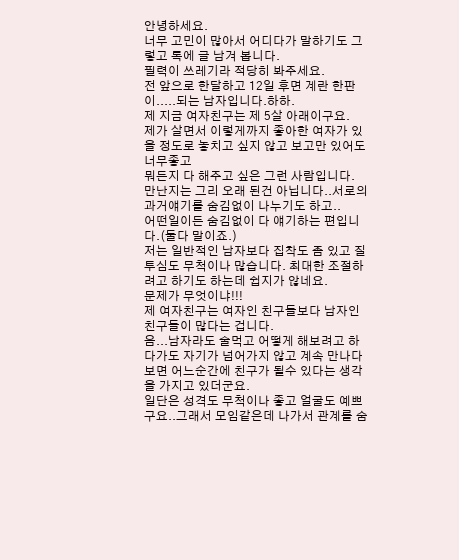안녕하세요.
너무 고민이 많아서 어디다가 말하기도 그렇고 톡에 글 남겨 봅니다.
필력이 쓰레기라 적당히 봐주세요.
전 앞으로 한달하고 12일 후면 계란 한판이.....되는 남자입니다.하하.
제 지금 여자친구는 제 5살 아래이구요.
제가 살면서 이렇게까지 좋아한 여자가 있을 정도로 놓치고 싶지 않고 보고만 있어도 너무좋고
뭐든지 다 해주고 싶은 그런 사람입니다.
만난지는 그리 오래 된건 아닙니다..서로의 과거얘기를 숨김없이 나누기도 하고..
어떤일이든 숨김없이 다 얘기하는 편입니다.(둘다 말이죠.)
저는 일반적인 남자보다 집착도 좀 있고 질투심도 무척이나 많습니다. 최대한 조절하려고 하기도 하는데 쉽지가 않네요.
문제가 무엇이냐!!!
제 여자친구는 여자인 친구들보다 남자인 친구들이 많다는 겁니다.
음...남자라도 술먹고 어떻게 해보려고 하다가도 자기가 넘어가지 않고 계속 만나다보면 어느순간에 친구가 될수 있다는 생각을 가지고 있더군요.
일단은 성격도 무척이나 좋고 얼굴도 예쁘구요..그래서 모임같은데 나가서 관계를 숨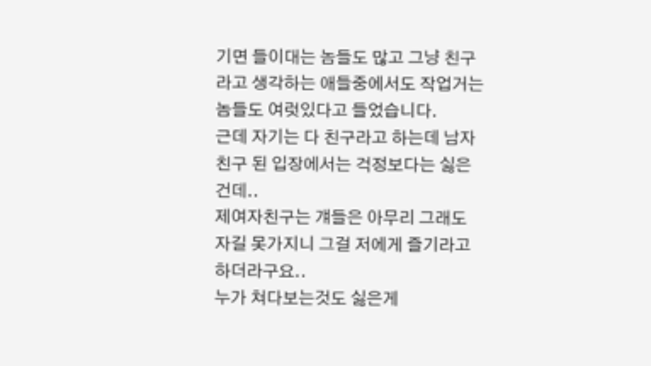기면 들이대는 놈들도 많고 그냥 친구라고 생각하는 애들중에서도 작업거는 놈들도 여럿있다고 들었습니다.
근데 자기는 다 친구라고 하는데 남자친구 된 입장에서는 걱정보다는 싫은건데..
제여자친구는 걔들은 아무리 그래도 자길 못가지니 그걸 저에게 즐기라고 하더라구요..
누가 쳐다보는것도 싫은게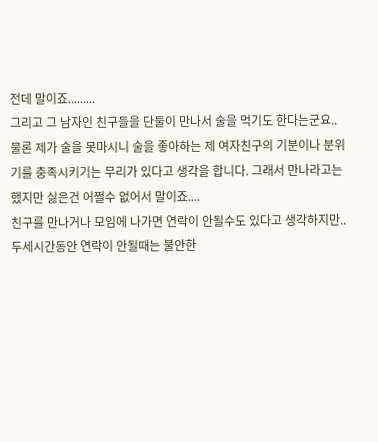전데 말이죠.........
그리고 그 남자인 친구들을 단둘이 만나서 술을 먹기도 한다는군요..
물론 제가 술을 못마시니 술을 좋아하는 제 여자친구의 기분이나 분위기를 충족시키기는 무리가 있다고 생각을 합니다. 그래서 만나라고는 했지만 싫은건 어쩔수 없어서 말이죠....
친구를 만나거나 모임에 나가면 연락이 안될수도 있다고 생각하지만..두세시간동안 연락이 안될때는 불안한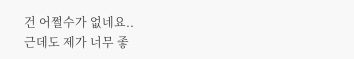건 어쩔수가 없네요..
근데도 제가 너무 좋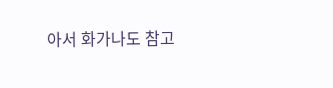아서 화가나도 참고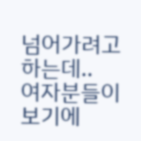넘어가려고 하는데..
여자분들이 보기에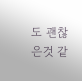도 괜찮은것 같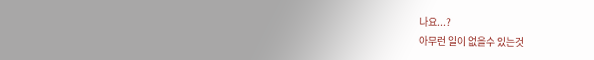나요...?
아무런 일이 없을수 있는것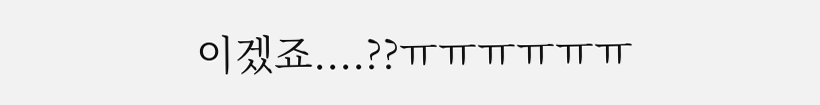이겠죠....??ㅠㅠㅠㅠㅠㅠ